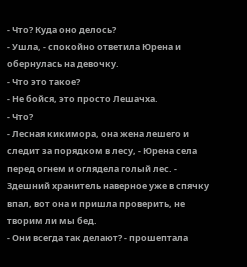- Что? Куда оно делось?
- Ушла, - спокойно ответила Юрена и обернулась на девочку.
- Что это такое?
- Не бойся, это просто Лешачха.
- Что?
- Лесная кикимора, она жена лешего и следит за порядком в лесу, - Юрена села перед огнем и оглядела голый лес. - Здешний хранитель наверное уже в спячку впал, вот она и пришла проверить, не творим ли мы бед.
- Они всегда так делают? - прошептала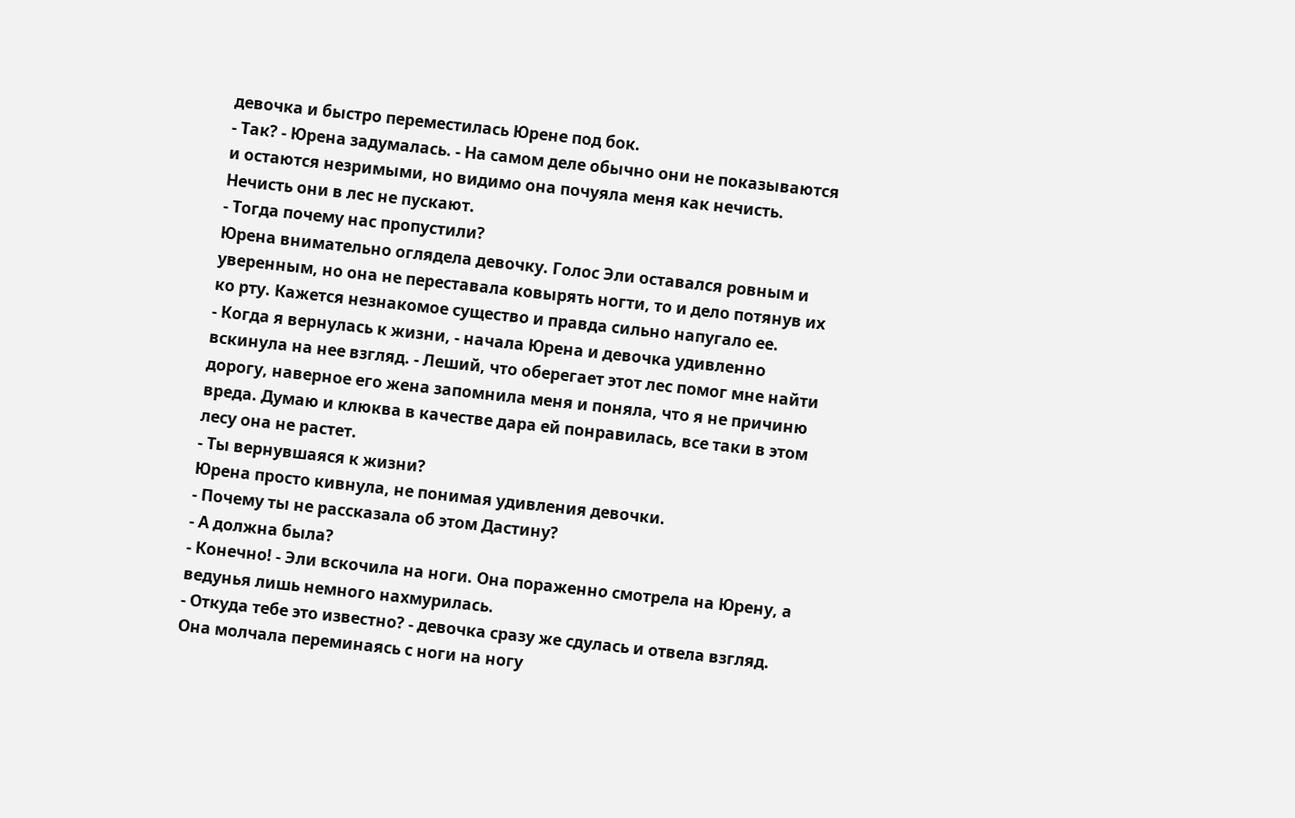девочка и быстро переместилась Юрене под бок.
- Так? - Юрена задумалась. - На самом деле обычно они не показываются и остаются незримыми, но видимо она почуяла меня как нечисть. Нечисть они в лес не пускают.
- Тогда почему нас пропустили?
Юрена внимательно оглядела девочку. Голос Эли оставался ровным и уверенным, но она не переставала ковырять ногти, то и дело потянув их ко рту. Кажется незнакомое существо и правда сильно напугало ее.
- Когда я вернулась к жизни, - начала Юрена и девочка удивленно вскинула на нее взгляд. - Леший, что оберегает этот лес помог мне найти дорогу, наверное его жена запомнила меня и поняла, что я не причиню вреда. Думаю и клюква в качестве дара ей понравилась, все таки в этом лесу она не растет.
- Ты вернувшаяся к жизни?
Юрена просто кивнула, не понимая удивления девочки.
- Почему ты не рассказала об этом Дастину?
- А должна была?
- Конечно! - Эли вскочила на ноги. Она пораженно смотрела на Юрену, а ведунья лишь немного нахмурилась.
- Откуда тебе это известно? - девочка сразу же сдулась и отвела взгляд. Она молчала переминаясь с ноги на ногу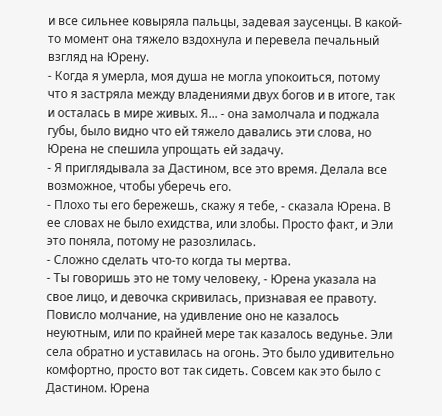и все сильнее ковыряла пальцы, задевая заусенцы. В какой-то момент она тяжело вздохнула и перевела печальный взгляд на Юрену.
- Когда я умерла, моя душа не могла упокоиться, потому что я застряла между владениями двух богов и в итоге, так и осталась в мире живых. Я... - она замолчала и поджала губы, было видно что ей тяжело давались эти слова, но Юрена не спешила упрощать ей задачу.
- Я приглядывала за Дастином, все это время. Делала все возможное, чтобы уберечь его.
- Плохо ты его бережешь, скажу я тебе, - сказала Юрена. В ее словах не было ехидства, или злобы. Просто факт, и Эли это поняла, потому не разозлилась.
- Сложно сделать что-то когда ты мертва.
- Ты говоришь это не тому человеку, - Юрена указала на свое лицо, и девочка скривилась, признавая ее правоту. Повисло молчание, на удивление оно не казалось неуютным, или по крайней мере так казалось ведунье. Эли села обратно и уставилась на огонь. Это было удивительно комфортно, просто вот так сидеть. Совсем как это было с Дастином. Юрена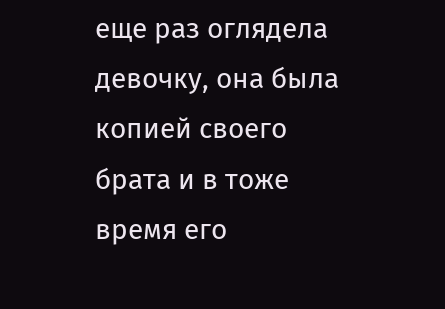еще раз оглядела девочку, она была копией своего брата и в тоже время его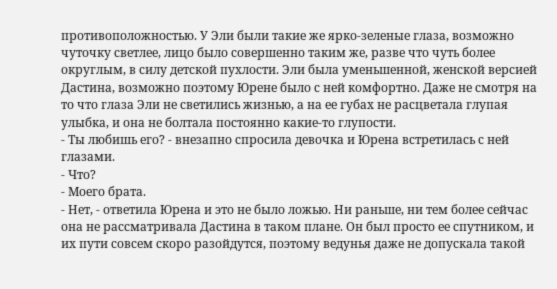противоположностью. У Эли были такие же ярко-зеленые глаза, возможно чуточку светлее, лицо было совершенно таким же, разве что чуть более округлым, в силу детской пухлости. Эли была уменьшенной, женской версией Дастина, возможно поэтому Юрене было с ней комфортно. Даже не смотря на то что глаза Эли не светились жизнью, а на ее губах не расцветала глупая улыбка, и она не болтала постоянно какие-то глупости.
- Ты любишь его? - внезапно спросила девочка и Юрена встретилась с ней глазами.
- Что?
- Моего брата.
- Нет, - ответила Юрена и это не было ложью. Ни раньше, ни тем более сейчас она не рассматривала Дастина в таком плане. Он был просто ее спутником, и их пути совсем скоро разойдутся, поэтому ведунья даже не допускала такой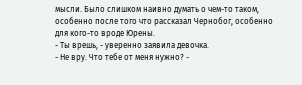мысли. Было слишком наивно думать о чем-то таком, особенно после того что рассказал Чернобог, особенно для кого-то вроде Юрены.
- Ты врешь, - уверенно заявила девочка.
- Не вру. Что тебе от меня нужно? -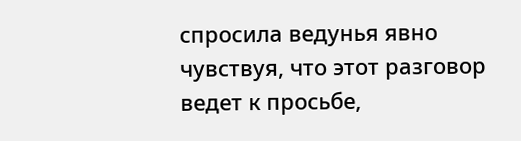спросила ведунья явно чувствуя, что этот разговор ведет к просьбе,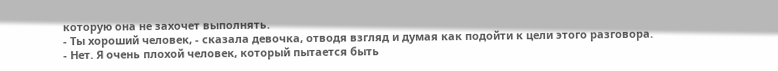которую она не захочет выполнять.
- Ты хороший человек, - сказала девочка, отводя взгляд и думая как подойти к цели этого разговора.
- Нет. Я очень плохой человек, который пытается быть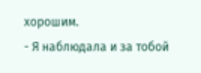хорошим.
- Я наблюдала и за тобой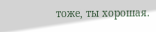тоже, ты хорошая.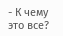- К чему это все?